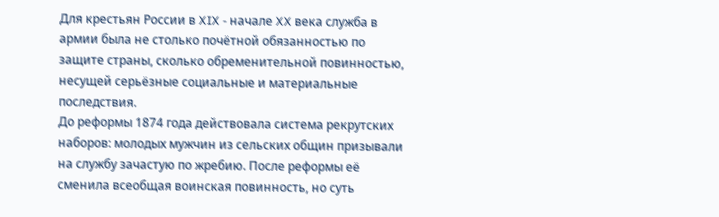Для крестьян России в XIX - начале XX века служба в армии была не столько почётной обязанностью по защите страны, сколько обременительной повинностью, несущей серьёзные социальные и материальные последствия.
До реформы 1874 года действовала система рекрутских наборов: молодых мужчин из сельских общин призывали на службу зачастую по жребию. После реформы её сменила всеобщая воинская повинность, но суть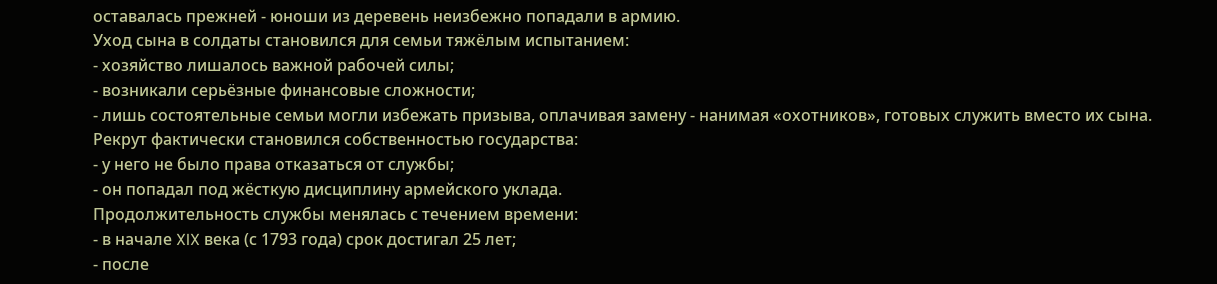оставалась прежней - юноши из деревень неизбежно попадали в армию.
Уход сына в солдаты становился для семьи тяжёлым испытанием:
- хозяйство лишалось важной рабочей силы;
- возникали серьёзные финансовые сложности;
- лишь состоятельные семьи могли избежать призыва, оплачивая замену - нанимая «охотников», готовых служить вместо их сына.
Рекрут фактически становился собственностью государства:
- у него не было права отказаться от службы;
- он попадал под жёсткую дисциплину армейского уклада.
Продолжительность службы менялась с течением времени:
- в начале XIX века (с 1793 года) срок достигал 25 лет;
- после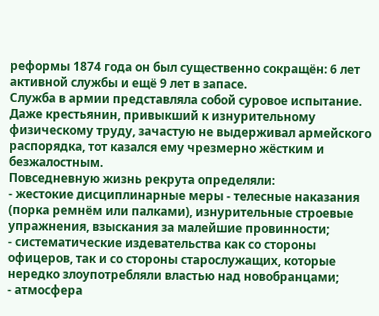реформы 1874 года он был существенно сокращён: 6 лет активной службы и ещё 9 лет в запасе.
Служба в армии представляла собой суровое испытание. Даже крестьянин, привыкший к изнурительному физическому труду, зачастую не выдерживал армейского распорядка, тот казался ему чрезмерно жёстким и безжалостным.
Повседневную жизнь рекрута определяли:
- жестокие дисциплинарные меры - телесные наказания (порка ремнём или палками), изнурительные строевые упражнения, взыскания за малейшие провинности;
- систематические издевательства как со стороны офицеров, так и со стороны старослужащих, которые нередко злоупотребляли властью над новобранцами;
- атмосфера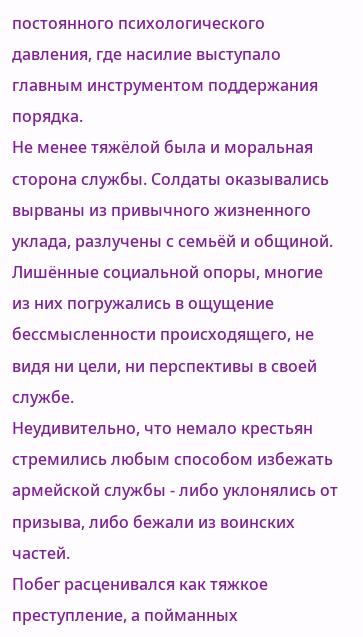постоянного психологического давления, где насилие выступало главным инструментом поддержания порядка.
Не менее тяжёлой была и моральная сторона службы. Солдаты оказывались вырваны из привычного жизненного уклада, разлучены с семьёй и общиной. Лишённые социальной опоры, многие из них погружались в ощущение бессмысленности происходящего, не видя ни цели, ни перспективы в своей службе.
Неудивительно, что немало крестьян стремились любым способом избежать армейской службы - либо уклонялись от призыва, либо бежали из воинских частей.
Побег расценивался как тяжкое преступление, а пойманных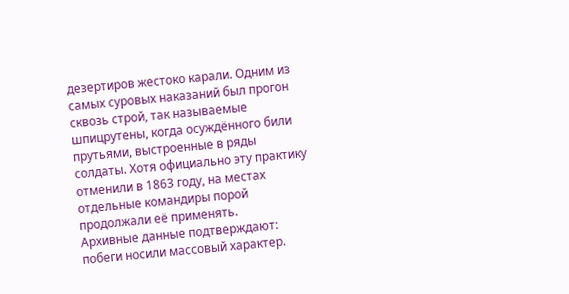дезертиров жестоко карали. Одним из самых суровых наказаний был прогон сквозь строй, так называемые шпицрутены, когда осуждённого били прутьями, выстроенные в ряды солдаты. Хотя официально эту практику отменили в 1863 году, на местах отдельные командиры порой продолжали её применять.
Архивные данные подтверждают: побеги носили массовый характер.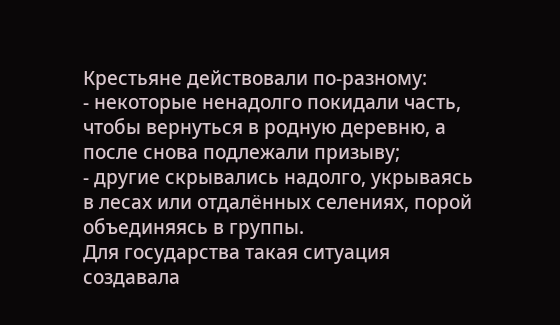Крестьяне действовали по‑разному:
- некоторые ненадолго покидали часть, чтобы вернуться в родную деревню, а после снова подлежали призыву;
- другие скрывались надолго, укрываясь в лесах или отдалённых селениях, порой объединяясь в группы.
Для государства такая ситуация создавала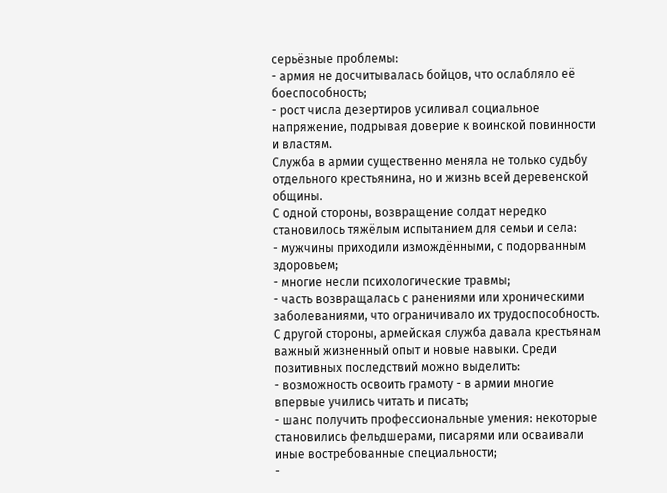серьёзные проблемы:
- армия не досчитывалась бойцов, что ослабляло её боеспособность;
- рост числа дезертиров усиливал социальное напряжение, подрывая доверие к воинской повинности и властям.
Служба в армии существенно меняла не только судьбу отдельного крестьянина, но и жизнь всей деревенской общины.
С одной стороны, возвращение солдат нередко становилось тяжёлым испытанием для семьи и села:
- мужчины приходили измождёнными, с подорванным здоровьем;
- многие несли психологические травмы;
- часть возвращалась с ранениями или хроническими заболеваниями, что ограничивало их трудоспособность.
С другой стороны, армейская служба давала крестьянам важный жизненный опыт и новые навыки. Среди позитивных последствий можно выделить:
- возможность освоить грамоту - в армии многие впервые учились читать и писать;
- шанс получить профессиональные умения: некоторые становились фельдшерами, писарями или осваивали иные востребованные специальности;
-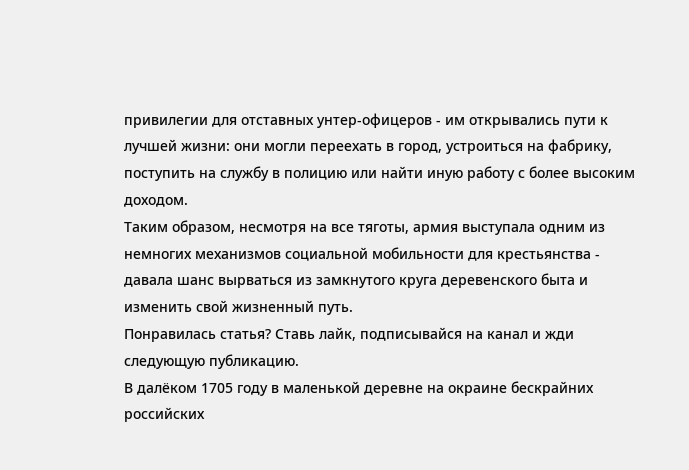привилегии для отставных унтер‑офицеров - им открывались пути к лучшей жизни: они могли переехать в город, устроиться на фабрику, поступить на службу в полицию или найти иную работу с более высоким доходом.
Таким образом, несмотря на все тяготы, армия выступала одним из немногих механизмов социальной мобильности для крестьянства - давала шанс вырваться из замкнутого круга деревенского быта и изменить свой жизненный путь.
Понравилась статья? Ставь лайк, подписывайся на канал и жди следующую публикацию.
В далёком 1705 году в маленькой деревне на окраине бескрайних российских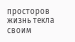просторов жизнь текла своим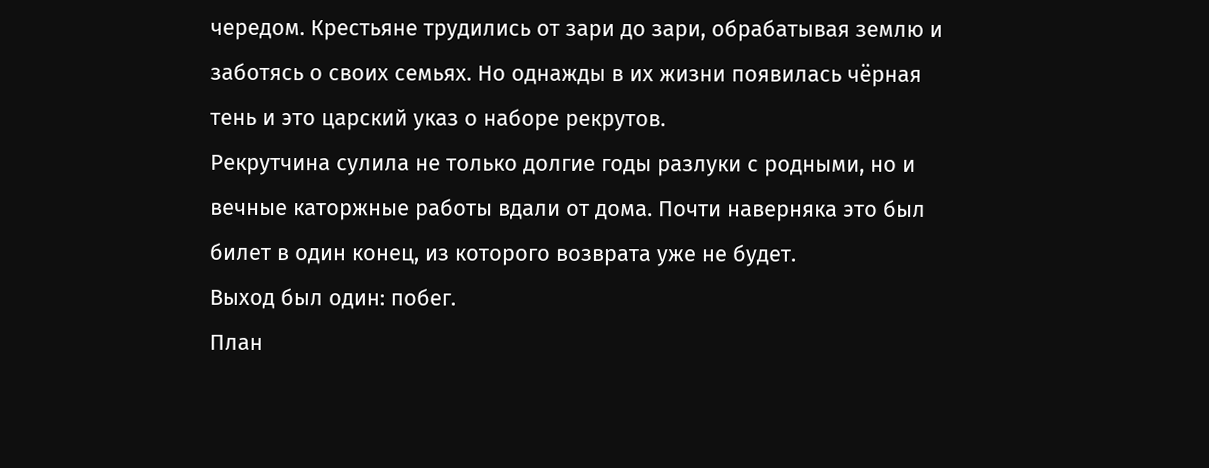чередом. Крестьяне трудились от зари до зари, обрабатывая землю и заботясь о своих семьях. Но однажды в их жизни появилась чёрная тень и это царский указ о наборе рекрутов.
Рекрутчина сулила не только долгие годы разлуки с родными, но и вечные каторжные работы вдали от дома. Почти наверняка это был билет в один конец, из которого возврата уже не будет.
Выход был один: побег.
План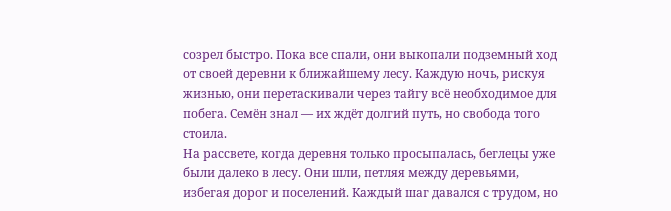созрел быстро. Пока все спали, они выкопали подземный ход от своей деревни к ближайшему лесу. Каждую ночь, рискуя жизнью, они перетаскивали через тайгу всё необходимое для побега. Семён знал — их ждёт долгий путь, но свобода того стоила.
На рассвете, когда деревня только просыпалась, беглецы уже были далеко в лесу. Они шли, петляя между деревьями, избегая дорог и поселений. Каждый шаг давался с трудом, но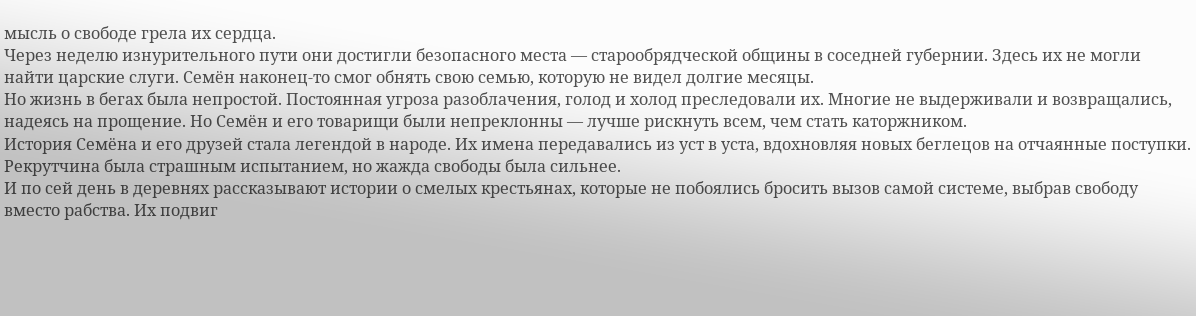мысль о свободе грела их сердца.
Через неделю изнурительного пути они достигли безопасного места — старообрядческой общины в соседней губернии. Здесь их не могли найти царские слуги. Семён наконец-то смог обнять свою семью, которую не видел долгие месяцы.
Но жизнь в бегах была непростой. Постоянная угроза разоблачения, голод и холод преследовали их. Многие не выдерживали и возвращались, надеясь на прощение. Но Семён и его товарищи были непреклонны — лучше рискнуть всем, чем стать каторжником.
История Семёна и его друзей стала легендой в народе. Их имена передавались из уст в уста, вдохновляя новых беглецов на отчаянные поступки. Рекрутчина была страшным испытанием, но жажда свободы была сильнее.
И по сей день в деревнях рассказывают истории о смелых крестьянах, которые не побоялись бросить вызов самой системе, выбрав свободу вместо рабства. Их подвиг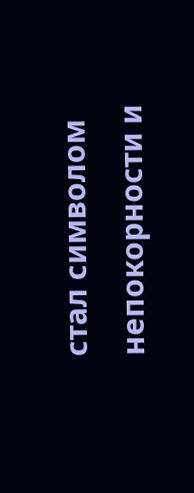стал символом непокорности и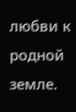любви к родной земле.